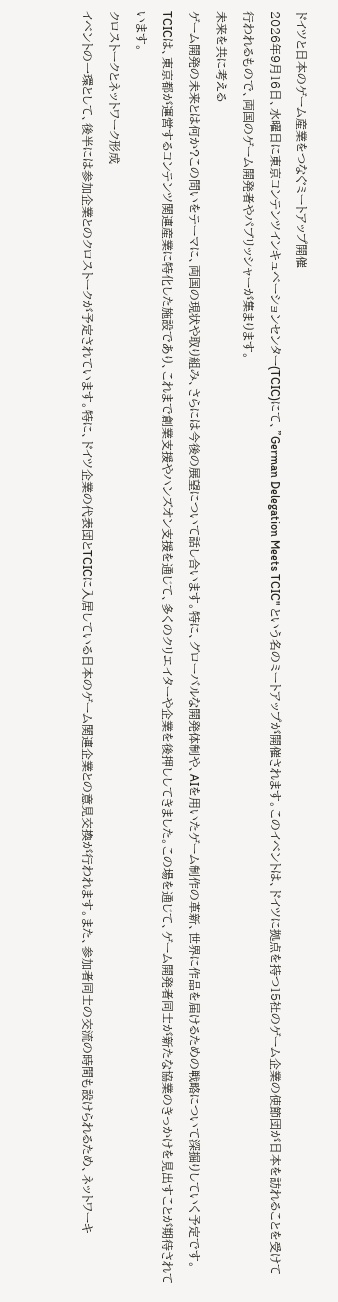ドイツと日本のゲーム産業をつなぐミートアップ開催
2026年9月16日、水曜日に東京コンテンツインキュベーションセンター(TCIC)にて、"German Delegation Meets TCIC" という名のミートアップが開催されます。このイベントは、ドイツに拠点を持つ15社のゲーム企業の使節団が日本を訪れることを受けて行われるもので、両国のゲーム開発者やパブリッシャーが集まります。
未来を共に考える
ゲーム開発の未来とは何か?この問いをテーマに、両国の現状や取り組み、さらには今後の展望について話し合います。特に、グローバルな開発体制や、AIを用いたゲーム制作の革新、世界に作品を届けるための戦略について深掘りしていく予定です。
TCICは、東京都が運営するコンテンツ関連産業に特化した施設であり、これまで創業支援やハンズオン支援を通じて、多くのクリエイターや企業を後押ししてきました。この場を通じて、ゲーム開発者同士が新たな協業のきっかけを見出すことが期待されています。
クロストークとネットワーク形成
イベントの一環として、後半には参加企業とのクロストークが予定されています。特に、ドイツ企業の代表団とTCICに入居している日本のゲーム関連企業との意見交換が行われます。また、参加者同士の交流の時間も設けられるため、ネットワーキ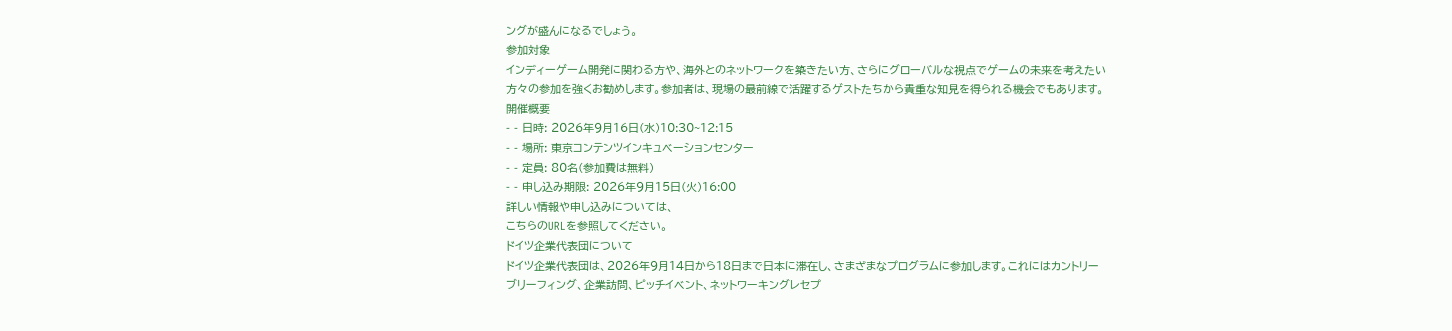ングが盛んになるでしょう。
参加対象
インディーゲーム開発に関わる方や、海外とのネットワークを築きたい方、さらにグローバルな視点でゲームの未来を考えたい方々の参加を強くお勧めします。参加者は、現場の最前線で活躍するゲストたちから貴重な知見を得られる機会でもあります。
開催概要
- - 日時: 2026年9月16日(水)10:30~12:15
- - 場所: 東京コンテンツインキュベーションセンター
- - 定員: 80名(参加費は無料)
- - 申し込み期限: 2026年9月15日(火)16:00
詳しい情報や申し込みについては、
こちらのURLを参照してください。
ドイツ企業代表団について
ドイツ企業代表団は、2026年9月14日から18日まで日本に滞在し、さまざまなプログラムに参加します。これにはカントリーブリーフィング、企業訪問、ピッチイベント、ネットワーキングレセプ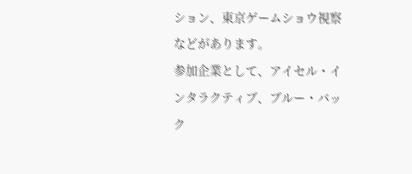ション、東京ゲームショウ視察などがあります。
参加企業として、アイセル・インタラクティブ、ブルー・バック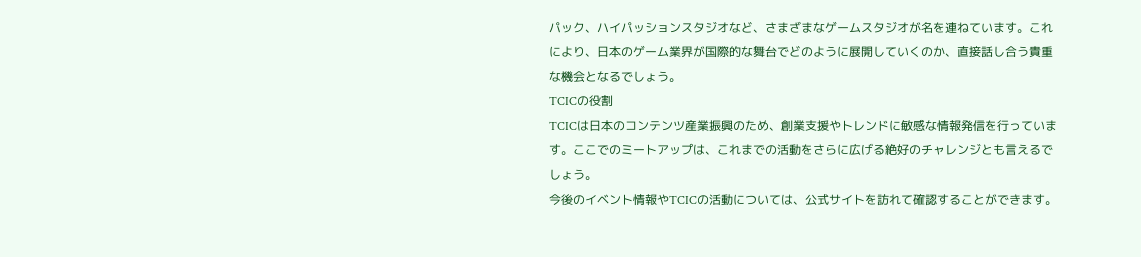パック、ハイパッションスタジオなど、さまざまなゲームスタジオが名を連ねています。これにより、日本のゲーム業界が国際的な舞台でどのように展開していくのか、直接話し合う貴重な機会となるでしょう。
TCICの役割
TCICは日本のコンテンツ産業振興のため、創業支援やトレンドに敏感な情報発信を行っています。ここでのミートアップは、これまでの活動をさらに広げる絶好のチャレンジとも言えるでしょう。
今後のイベント情報やTCICの活動については、公式サイトを訪れて確認することができます。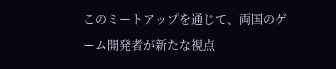このミートアップを通じて、両国のゲーム開発者が新たな視点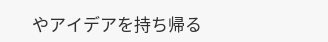やアイデアを持ち帰る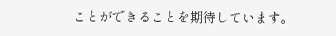ことができることを期待しています。